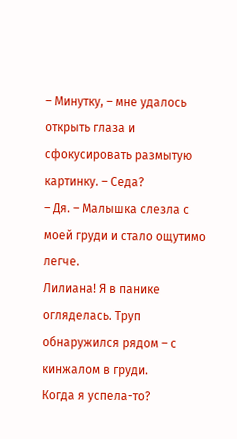– Минутку, – мне удалось открыть глаза и сфокусировать размытую картинку. – Седа?
– Дя. – Малышка слезла с моей груди и стало ощутимо легче.
Лилиана! Я в панике огляделась. Труп обнаружился рядом – с кинжалом в груди.
Когда я успела-то?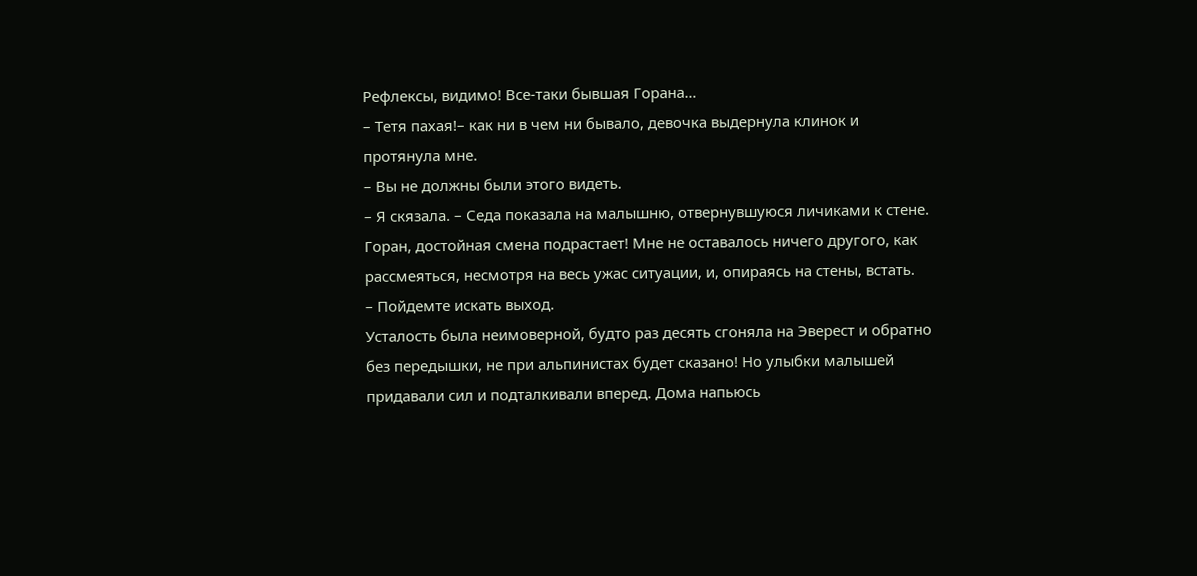Рефлексы, видимо! Все-таки бывшая Горана…
– Тетя пахая!– как ни в чем ни бывало, девочка выдернула клинок и протянула мне.
– Вы не должны были этого видеть.
– Я скязала. – Седа показала на малышню, отвернувшуюся личиками к стене.
Горан, достойная смена подрастает! Мне не оставалось ничего другого, как рассмеяться, несмотря на весь ужас ситуации, и, опираясь на стены, встать.
– Пойдемте искать выход.
Усталость была неимоверной, будто раз десять сгоняла на Эверест и обратно без передышки, не при альпинистах будет сказано! Но улыбки малышей придавали сил и подталкивали вперед. Дома напьюсь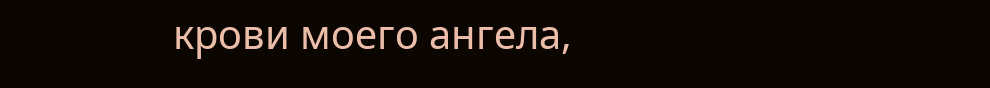крови моего ангела,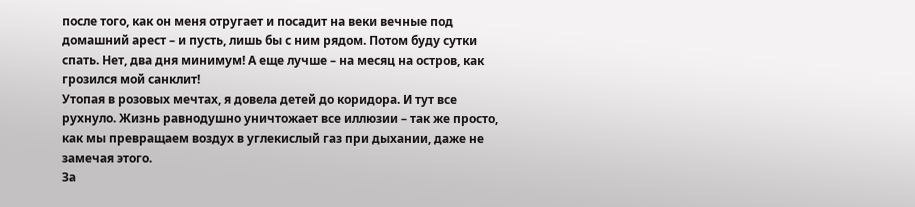после того, как он меня отругает и посадит на веки вечные под домашний арест – и пусть, лишь бы с ним рядом. Потом буду сутки спать. Нет, два дня минимум! А еще лучше – на месяц на остров, как грозился мой санклит!
Утопая в розовых мечтах, я довела детей до коридора. И тут все рухнуло. Жизнь равнодушно уничтожает все иллюзии – так же просто, как мы превращаем воздух в углекислый газ при дыхании, даже не замечая этого.
За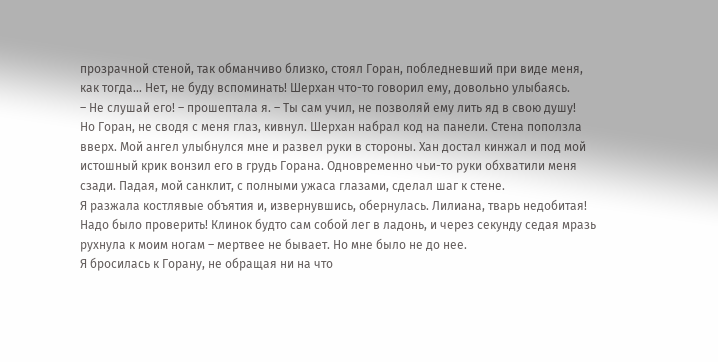прозрачной стеной, так обманчиво близко, стоял Горан, побледневший при виде меня, как тогда… Нет, не буду вспоминать! Шерхан что-то говорил ему, довольно улыбаясь.
– Не слушай его! – прошептала я. – Ты сам учил, не позволяй ему лить яд в свою душу!
Но Горан, не сводя с меня глаз, кивнул. Шерхан набрал код на панели. Стена поползла вверх. Мой ангел улыбнулся мне и развел руки в стороны. Хан достал кинжал и под мой истошный крик вонзил его в грудь Горана. Одновременно чьи-то руки обхватили меня сзади. Падая, мой санклит, с полными ужаса глазами, сделал шаг к стене.
Я разжала костлявые объятия и, извернувшись, обернулась. Лилиана, тварь недобитая! Надо было проверить! Клинок будто сам собой лег в ладонь, и через секунду седая мразь рухнула к моим ногам – мертвее не бывает. Но мне было не до нее.
Я бросилась к Горану, не обращая ни на что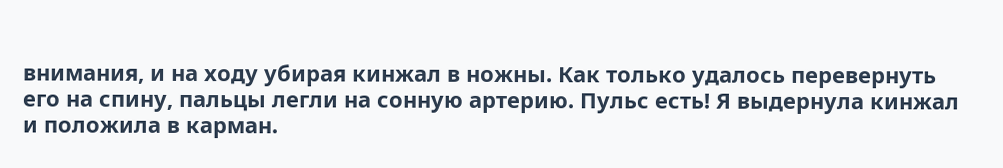внимания, и на ходу убирая кинжал в ножны. Как только удалось перевернуть его на спину, пальцы легли на сонную артерию. Пульс есть! Я выдернула кинжал и положила в карман.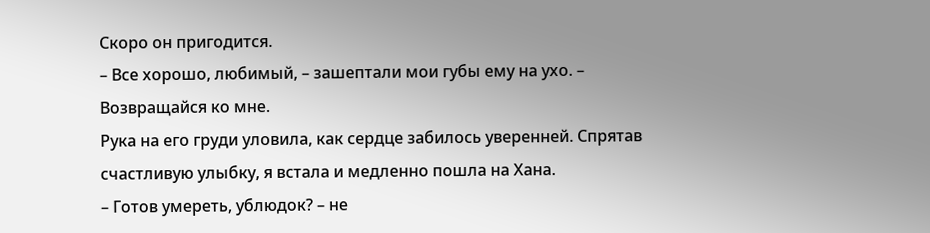Скоро он пригодится.
– Все хорошо, любимый, – зашептали мои губы ему на ухо. – Возвращайся ко мне.
Рука на его груди уловила, как сердце забилось уверенней. Спрятав счастливую улыбку, я встала и медленно пошла на Хана.
– Готов умереть, ублюдок? – не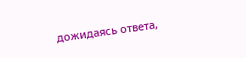дожидаясь ответа,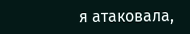я атаковала,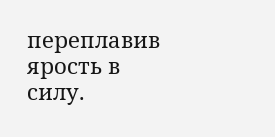переплавив ярость в силу.